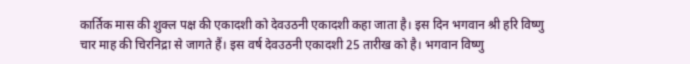कार्तिक मास की शुक्ल पक्ष की एकादशी को देवउठनी एकादशी कहा जाता है। इस दिन भगवान श्री हरि विष्णु चार माह की चिरनिद्रा से जागते हैं। इस वर्ष देवउठनी एकादशी 25 तारीख को है। भगवान विष्णु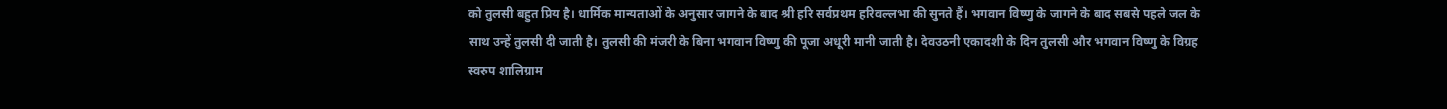को तुलसी बहुत प्रिय है। धार्मिक मान्यताओं के अनुसार जागने के बाद श्री हरि सर्वप्रथम हरिवल्लभा की सुनते हैं। भगवान विष्णु के जागने के बाद सबसे पहले जल के साथ उन्हें तुलसी दी जाती है। तुलसी की मंजरी के बिना भगवान विष्णु की पूजा अधूरी मानी जाती है। देवउठनी एकादशी के दिन तुलसी और भगवान विष्णु के विग्रह स्वरुप शालिग्राम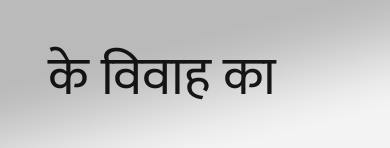के विवाह का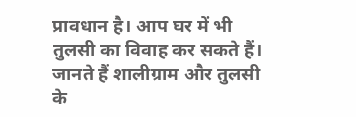प्रावधान है। आप घर में भी तुलसी का विवाह कर सकते हैं। जानते हैं शालीग्राम और तुलसी के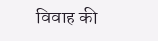विवाह की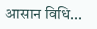आसान विधि...